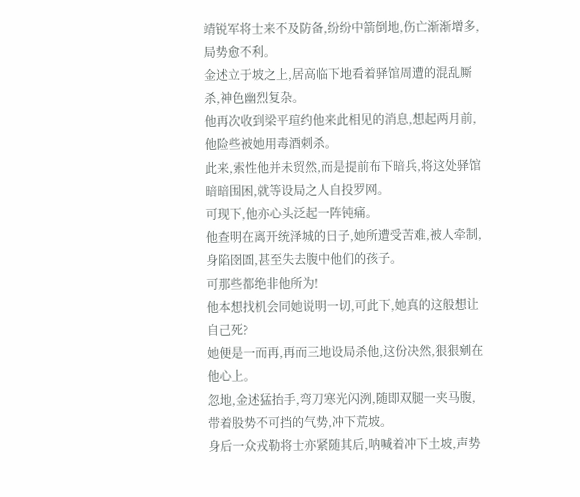靖锐军将士来不及防备,纷纷中箭倒地,伤亡渐渐增多,局势愈不利。
金述立于坡之上,居高临下地看着驿馆周遭的混乱厮杀,神色幽烈复杂。
他再次收到梁平瑄约他来此相见的消息,想起两月前,他险些被她用毒酒刺杀。
此来,索性他并未贸然,而是提前布下暗兵,将这处驿馆暗暗围困,就等设局之人自投罗网。
可现下,他亦心头泛起一阵钝痛。
他查明在离开统泽城的日子,她所遭受苦难,被人牵制,身陷囹圄,甚至失去腹中他们的孩子。
可那些都绝非他所为!
他本想找机会同她说明一切,可此下,她真的这般想让自己死?
她便是一而再,再而三地设局杀他,这份决然,狠狠剜在他心上。
忽地,金述猛抬手,弯刀寒光闪洌,随即双腿一夹马腹,带着股势不可挡的气势,冲下荒坡。
身后一众戎勒将士亦紧随其后,呐喊着冲下土坡,声势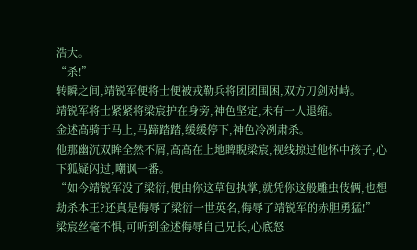浩大。
“杀!”
转瞬之间,靖锐军便将士便被戎勒兵将团团围困,双方刀剑对峙。
靖锐军将士紧紧将梁宸护在身旁,神色坚定,未有一人退缩。
金述高骑于马上,马蹄踏踏,缓缓停下,神色冷冽肃杀。
他那幽沉双眸全然不屑,高高在上地睥睨梁宸,视线掠过他怀中孩子,心下狐疑闪过,嘲讽一番。
“如今靖锐军没了梁衍,便由你这草包执掌,就凭你这般雕虫伎俩,也想劫杀本王?还真是侮辱了梁衍一世英名,侮辱了靖锐军的赤胆勇猛!”
梁宸丝毫不惧,可听到金述侮辱自己兄长,心底怒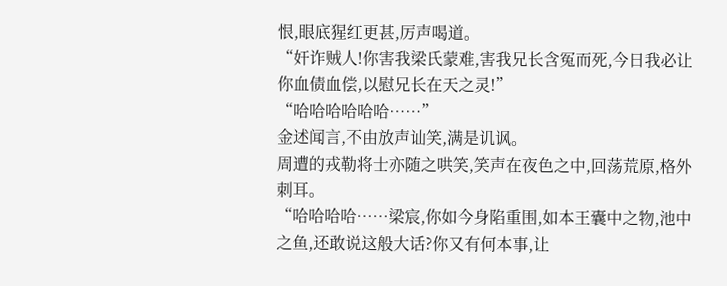恨,眼底猩红更甚,厉声喝道。
“奸诈贼人!你害我梁氏蒙难,害我兄长含冤而死,今日我必让你血债血偿,以慰兄长在天之灵!”
“哈哈哈哈哈哈……”
金述闻言,不由放声讪笑,满是讥讽。
周遭的戎勒将士亦随之哄笑,笑声在夜色之中,回荡荒原,格外刺耳。
“哈哈哈哈……梁宸,你如今身陷重围,如本王囊中之物,池中之鱼,还敢说这般大话?你又有何本事,让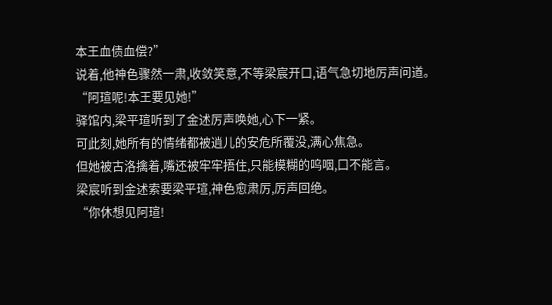本王血债血偿?”
说着,他神色骤然一肃,收敛笑意,不等梁宸开口,语气急切地厉声问道。
“阿瑄呢!本王要见她!”
驿馆内,梁平瑄听到了金述厉声唤她,心下一紧。
可此刻,她所有的情绪都被逍儿的安危所覆没,满心焦急。
但她被古洛擒着,嘴还被牢牢捂住,只能模糊的呜咽,口不能言。
梁宸听到金述索要梁平瑄,神色愈肃厉,厉声回绝。
“你休想见阿瑄!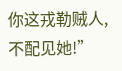你这戎勒贼人,不配见她!”